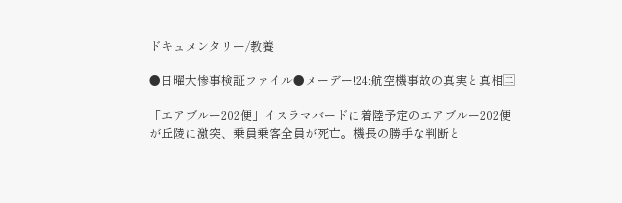ドキュメンタリー/教養

●日曜大惨事検証ファイル●メーデー!24:航空機事故の真実と真相🈔

「エアブルー202便」イスラマバードに着陸予定のエアブルー202便が丘陵に激突、乗員乗客全員が死亡。機長の勝手な判断と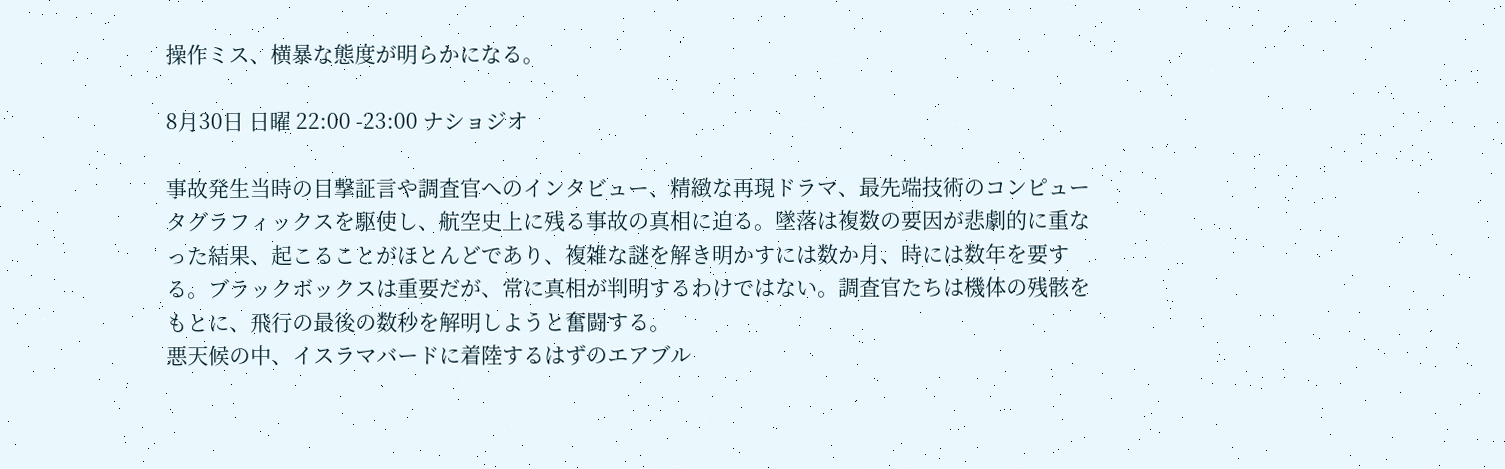操作ミス、横暴な態度が明らかになる。

8月30日 日曜 22:00 -23:00 ナショジオ

事故発生当時の目撃証言や調査官へのインタビュー、精緻な再現ドラマ、最先端技術のコンピュータグラフィックスを駆使し、航空史上に残る事故の真相に迫る。墜落は複数の要因が悲劇的に重なった結果、起こることがほとんどであり、複雑な謎を解き明かすには数か月、時には数年を要する。ブラックボックスは重要だが、常に真相が判明するわけではない。調査官たちは機体の残骸をもとに、飛行の最後の数秒を解明しようと奮闘する。
悪天候の中、イスラマバードに着陸するはずのエアブル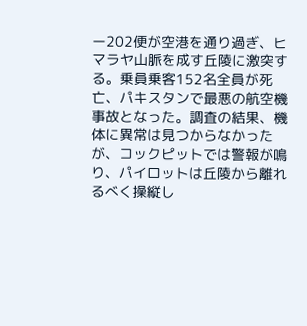ー202便が空港を通り過ぎ、ヒマラヤ山脈を成す丘陵に激突する。乗員乗客152名全員が死亡、パキスタンで最悪の航空機事故となった。調査の結果、機体に異常は見つからなかったが、コックピットでは警報が鳴り、パイロットは丘陵から離れるべく操縦し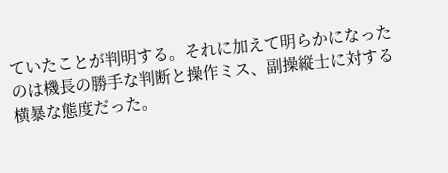ていたことが判明する。それに加えて明らかになったのは機長の勝手な判断と操作ミス、副操縦士に対する横暴な態度だった。